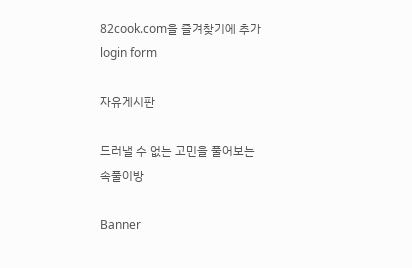82cook.com을 즐겨찾기에 추가
login form

자유게시판

드러낼 수 없는 고민을 풀어보는 속풀이방

Banner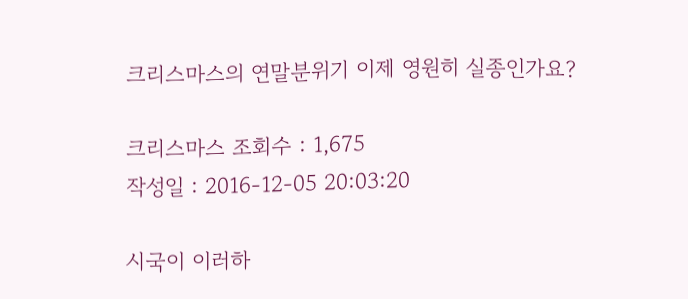크리스마스의 연말분위기 이제 영원히 실종인가요?

크리스마스 조회수 : 1,675
작성일 : 2016-12-05 20:03:20

시국이 이러하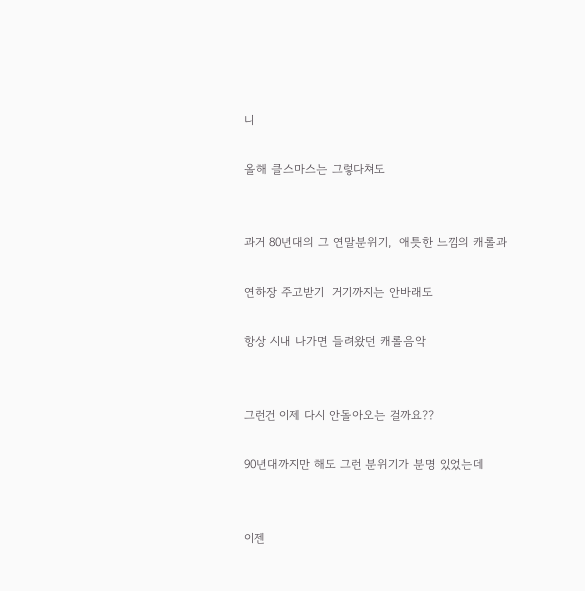니

올해 클스마스는 그렇다쳐도


과거 80년대의 그 연말분위기,  애틋한 느낌의 캐롤과

연하장 주고받기  거기까지는 안바래도

항상 시내 나가면 들려왔던 캐롤음악


그런건 이제 다시 안돌아오는 걸까요??

90년대까지만 해도 그런 분위기가 분명 있었는데


이젠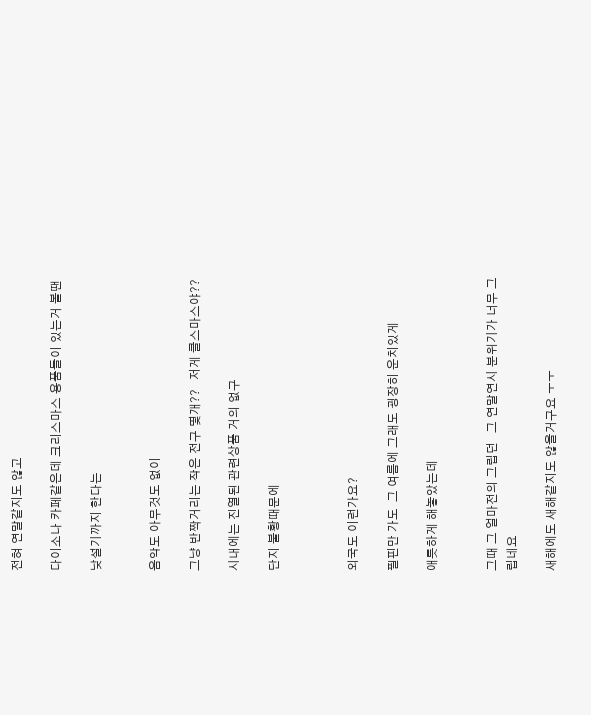전혀 연말같지도 않고

다이소나 카페같은데 크리스마스 용품들이 있는거 볼땐

낮설기까지 한다는


음악도 아무것도 없이

그냥 반짝거리는 작은 전구 몇개??   저게 클스마스야??

시내에는 진열된 관련상품 거의 없구

단지 불황때문에



외국도 이런가요?

필핀만 가도  그 여름에 그래도 굉장히 운치있게

애틋하게 해놓았는데


그때 그 얼마전의 그립던   그 연말연시 분위기가 너무 그립네요

새해에도 새해같지도 않을거구요 ㅜㅜ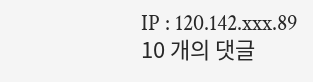IP : 120.142.xxx.89
10 개의 댓글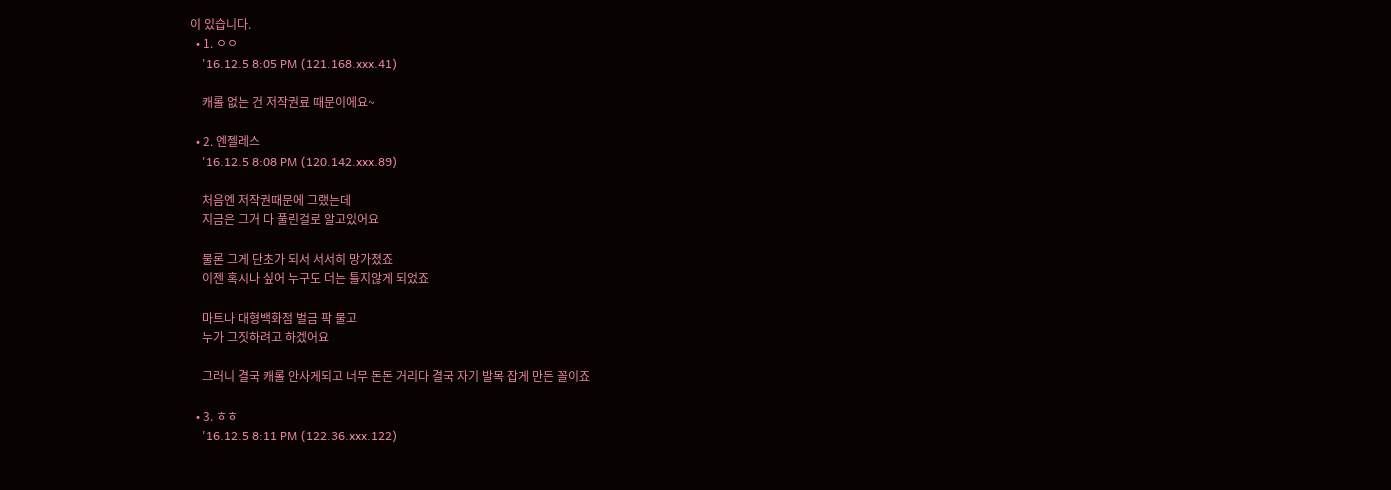이 있습니다.
  • 1. ㅇㅇ
    '16.12.5 8:05 PM (121.168.xxx.41)

    캐롤 없는 건 저작권료 때문이에요~

  • 2. 엔젤레스
    '16.12.5 8:08 PM (120.142.xxx.89)

    처음엔 저작권때문에 그랬는데
    지금은 그거 다 풀린걸로 알고있어요

    물론 그게 단초가 되서 서서히 망가졌죠
    이젠 혹시나 싶어 누구도 더는 틀지않게 되었죠

    마트나 대형백화점 벌금 팍 물고
    누가 그짓하려고 하겠어요

    그러니 결국 캐롤 안사게되고 너무 돈돈 거리다 결국 자기 발목 잡게 만든 꼴이죠

  • 3. ㅎㅎ
    '16.12.5 8:11 PM (122.36.xxx.122)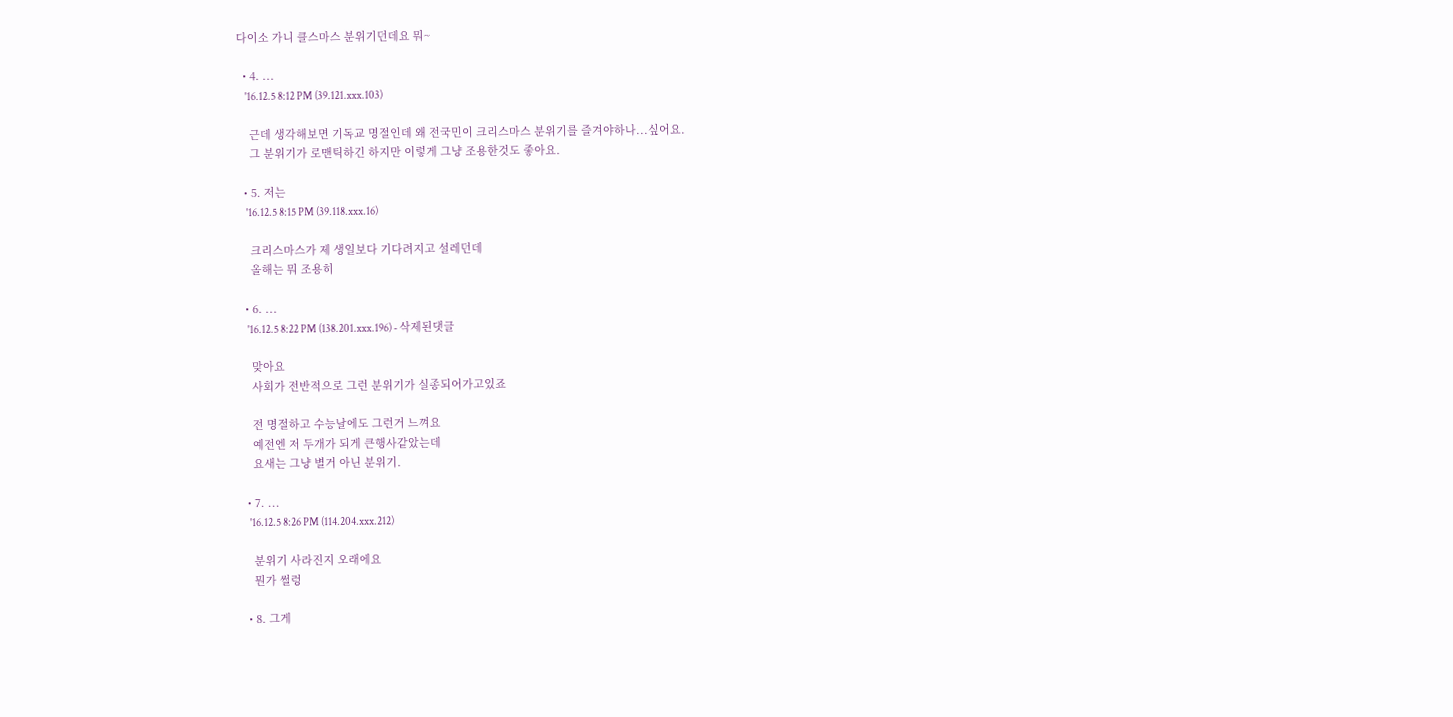다이소 가니 클스마스 분위기던데요 뭐~

  • 4. ...
    '16.12.5 8:12 PM (39.121.xxx.103)

    근데 생각해보면 기독교 명절인데 왜 전국민이 크리스마스 분위기를 즐겨야하나...싶어요.
    그 분위기가 로맨틱하긴 하지만 이렇게 그냥 조용한것도 좋아요.

  • 5. 저는
    '16.12.5 8:15 PM (39.118.xxx.16)

    크리스마스가 제 생일보다 기다려지고 설레던데
    올해는 뭐 조용히

  • 6. ...
    '16.12.5 8:22 PM (138.201.xxx.196) - 삭제된댓글

    맞아요
    사회가 전반적으로 그런 분위기가 실종되어가고있죠

    전 명절하고 수능날에도 그런거 느껴요
    예전엔 저 두개가 되게 큰행사같았는데
    요새는 그냥 별거 아닌 분위기.

  • 7. ...
    '16.12.5 8:26 PM (114.204.xxx.212)

    분위기 사라진지 오래에요
    뭔가 썰렁

  • 8. 그게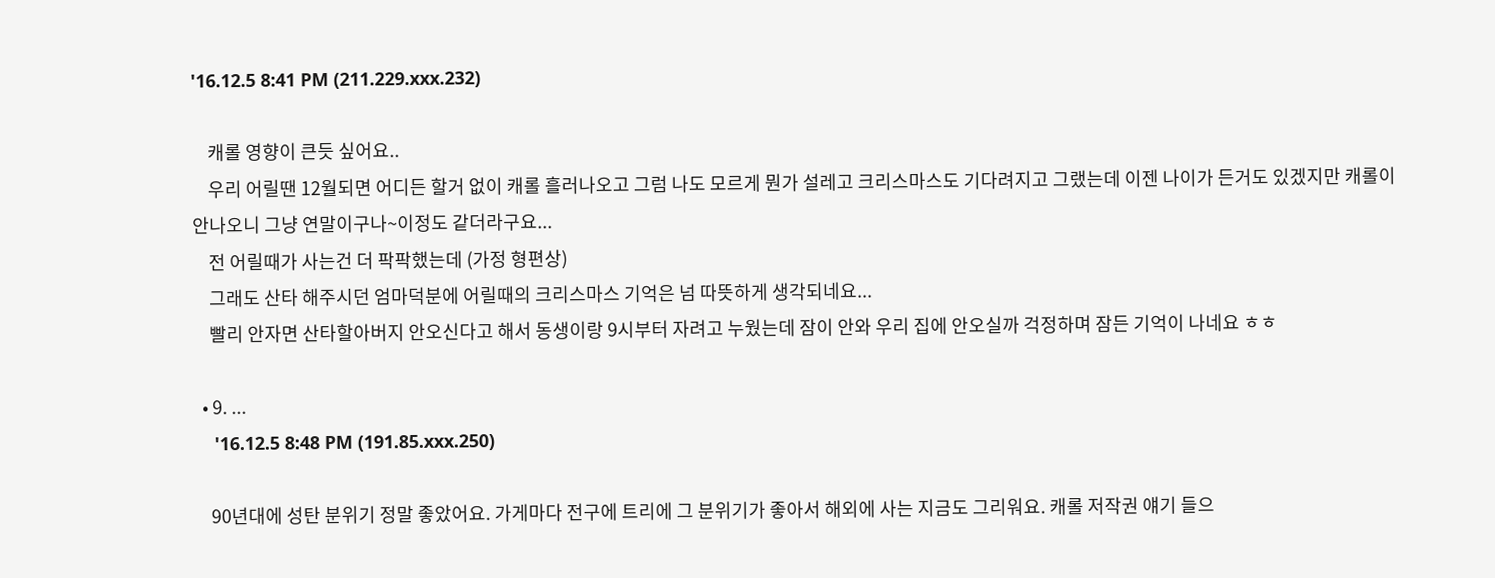'16.12.5 8:41 PM (211.229.xxx.232)

    캐롤 영향이 큰듯 싶어요..
    우리 어릴땐 12월되면 어디든 할거 없이 캐롤 흘러나오고 그럼 나도 모르게 뭔가 설레고 크리스마스도 기다려지고 그랬는데 이젠 나이가 든거도 있겠지만 캐롤이 안나오니 그냥 연말이구나~이정도 같더라구요...
    전 어릴때가 사는건 더 팍팍했는데 (가정 형편상)
    그래도 산타 해주시던 엄마덕분에 어릴때의 크리스마스 기억은 넘 따뜻하게 생각되네요...
    빨리 안자면 산타할아버지 안오신다고 해서 동생이랑 9시부터 자려고 누웠는데 잠이 안와 우리 집에 안오실까 걱정하며 잠든 기억이 나네요 ㅎㅎ

  • 9. ...
    '16.12.5 8:48 PM (191.85.xxx.250)

    90년대에 성탄 분위기 정말 좋았어요. 가게마다 전구에 트리에 그 분위기가 좋아서 해외에 사는 지금도 그리워요. 캐롤 저작권 얘기 들으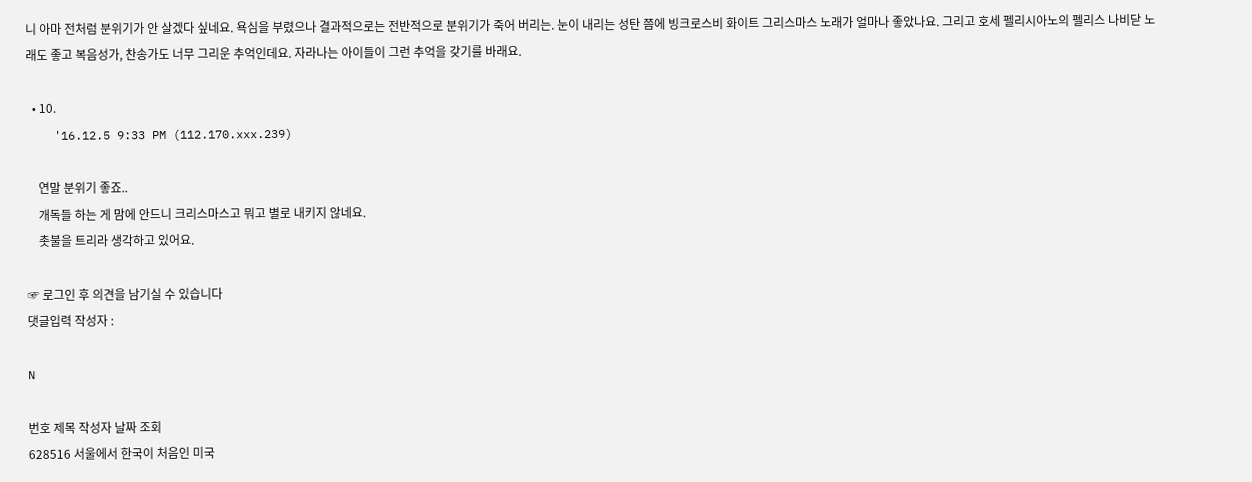니 아마 전처럼 분위기가 안 살겠다 싶네요. 욕심을 부렸으나 결과적으로는 전반적으로 분위기가 죽어 버리는. 눈이 내리는 성탄 쯤에 빙크로스비 화이트 그리스마스 노래가 얼마나 좋았나요. 그리고 호세 펠리시아노의 펠리스 나비닫 노래도 좋고 복음성가, 찬송가도 너무 그리운 추억인데요. 자라나는 아이들이 그런 추억을 갖기를 바래요.

  • 10.
    '16.12.5 9:33 PM (112.170.xxx.239)

    연말 분위기 좋죠..
    개독들 하는 게 맘에 안드니 크리스마스고 뭐고 별로 내키지 않네요.
    촛불을 트리라 생각하고 있어요.

☞ 로그인 후 의견을 남기실 수 있습니다
댓글입력 작성자 :

N

번호 제목 작성자 날짜 조회
628516 서울에서 한국이 처음인 미국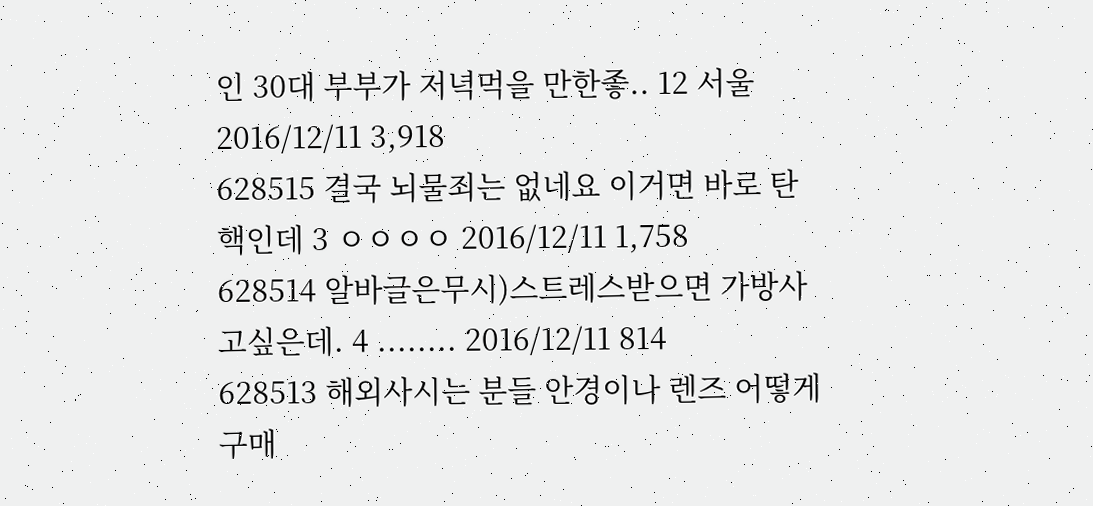인 30대 부부가 저녁먹을 만한좋.. 12 서울 2016/12/11 3,918
628515 결국 뇌물죄는 없네요 이거면 바로 탄핵인데 3 ㅇㅇㅇㅇ 2016/12/11 1,758
628514 알바글은무시)스트레스받으면 가방사고싶은데. 4 ........ 2016/12/11 814
628513 해외사시는 분들 안경이나 렌즈 어떻게 구매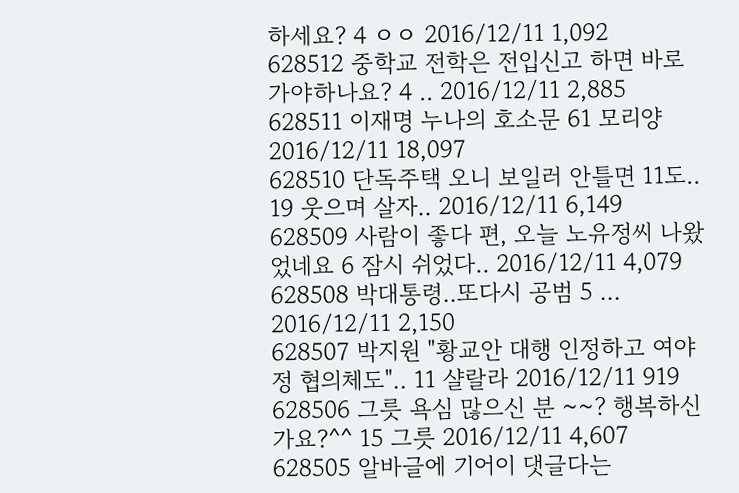하세요? 4 ㅇㅇ 2016/12/11 1,092
628512 중학교 전학은 전입신고 하면 바로 가야하나요? 4 .. 2016/12/11 2,885
628511 이재명 누나의 호소문 61 모리양 2016/12/11 18,097
628510 단독주택 오니 보일러 안틀면 11도.. 19 웃으며 살자.. 2016/12/11 6,149
628509 사람이 좋다 편, 오늘 노유정씨 나왔었네요 6 잠시 쉬었다.. 2016/12/11 4,079
628508 박대통령..또다시 공범 5 ... 2016/12/11 2,150
628507 박지원 "황교안 대행 인정하고 여야정 협의체도".. 11 샬랄라 2016/12/11 919
628506 그릇 욕심 많으신 분 ~~? 행복하신가요?^^ 15 그릇 2016/12/11 4,607
628505 알바글에 기어이 댓글다는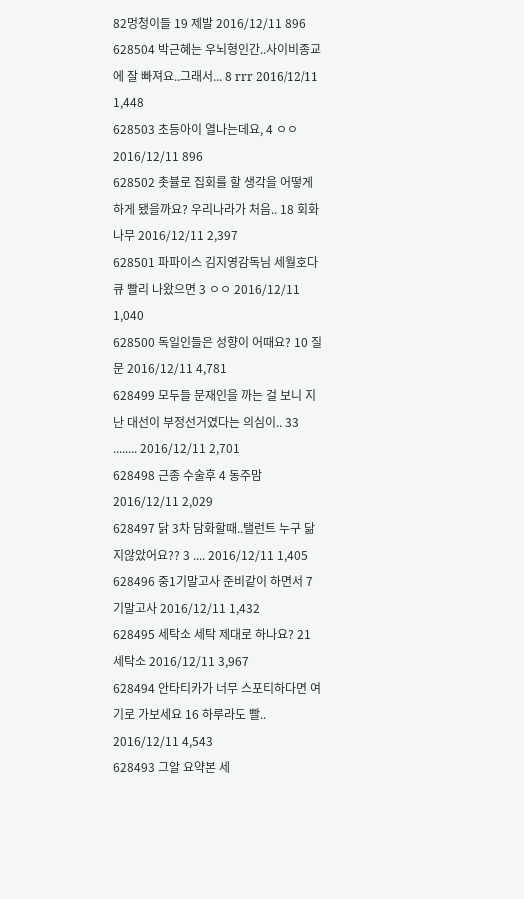82멍청이들 19 제발 2016/12/11 896
628504 박근혜는 우뇌형인간..사이비종교에 잘 빠져요..그래서... 8 rrr 2016/12/11 1,448
628503 초등아이 열나는데요, 4 ㅇㅇ 2016/12/11 896
628502 촛뷸로 집회를 할 생각을 어떻게 하게 됐을까요? 우리나라가 처음.. 18 회화나무 2016/12/11 2,397
628501 파파이스 김지영감독님 세월호다큐 빨리 나왔으면 3 ㅇㅇ 2016/12/11 1,040
628500 독일인들은 성향이 어때요? 10 질문 2016/12/11 4,781
628499 모두들 문재인을 까는 걸 보니 지난 대선이 부정선거였다는 의심이.. 33 ........ 2016/12/11 2,701
628498 근종 수술후 4 동주맘 2016/12/11 2,029
628497 닭 3차 담화할때..탤런트 누구 닮지않았어요?? 3 .... 2016/12/11 1,405
628496 중1기말고사 준비같이 하면서 7 기말고사 2016/12/11 1,432
628495 세탁소 세탁 제대로 하나요? 21 세탁소 2016/12/11 3,967
628494 안타티카가 너무 스포티하다면 여기로 가보세요 16 하루라도 빨.. 2016/12/11 4,543
628493 그알 요약본 세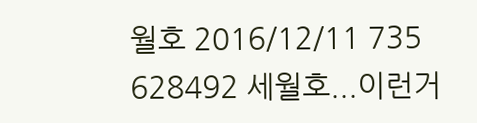월호 2016/12/11 735
628492 세월호...이런거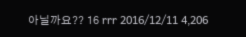아닐까요?? 16 rrr 2016/12/11 4,206